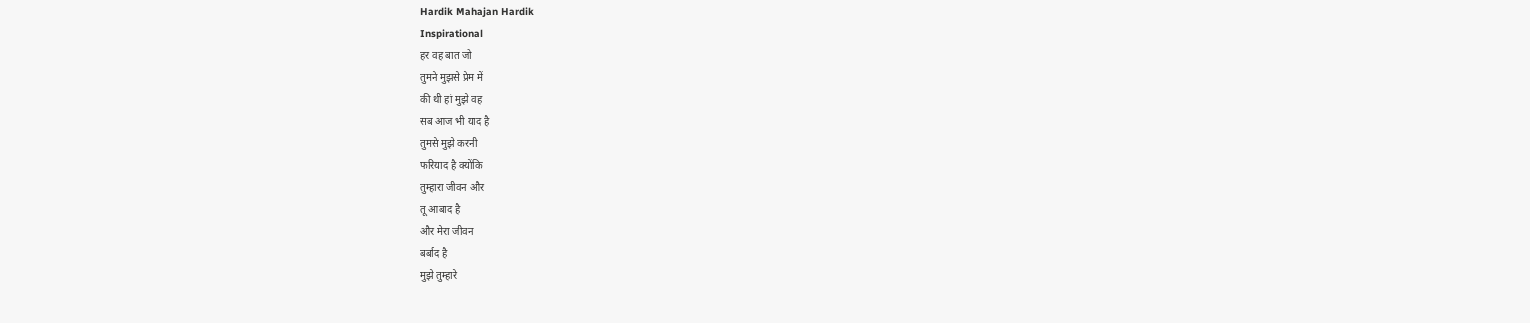Hardik Mahajan Hardik
Inspirational
हर वह बात जो
तुमने मुझसे प्रेम में
की थी हां मुझे वह
सब आज भी याद है
तुमसे मुझे करनी
फरियाद है क्योंकि
तुम्हारा जीवन और
तू आबाद है
और मेरा जीवन
बर्बाद है
मुझे तुम्हारे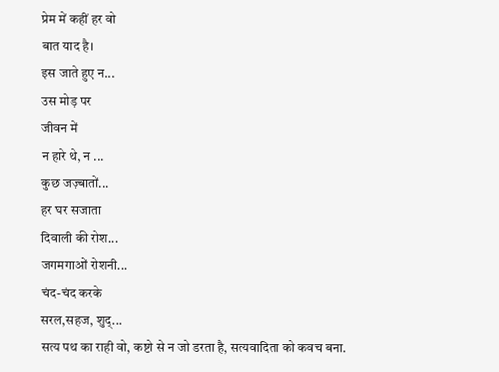प्रेम में कहीं हर वो
बात याद है।
इस जाते हुए न...
उस मोड़ पर
जीवन में
न हारे थे, न ...
कुछ जज़्बातों...
हर घर सजाता
दिवाली की रोश...
जगमगाओं रोशनी...
चंद-चंद करके
सरल,सहज, शुद्...
सत्य पथ का राही वो, कष्टो से न जो डरता है, सत्यवादिता को कवच बना.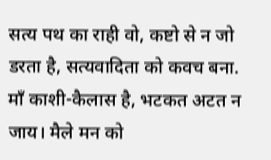सत्य पथ का राही वो, कष्टो से न जो डरता है, सत्यवादिता को कवच बना.
माँ काशी-कैलास है, भटकत अटत न जाय। मैले मन को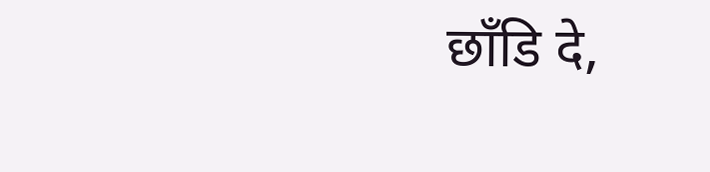छाँडि दे,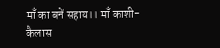माँ का बनें सहाय।। माँ काशी-कैलास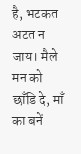है, भटकत अटत न जाय। मैले मन को छाँडि दे, माँ का बनें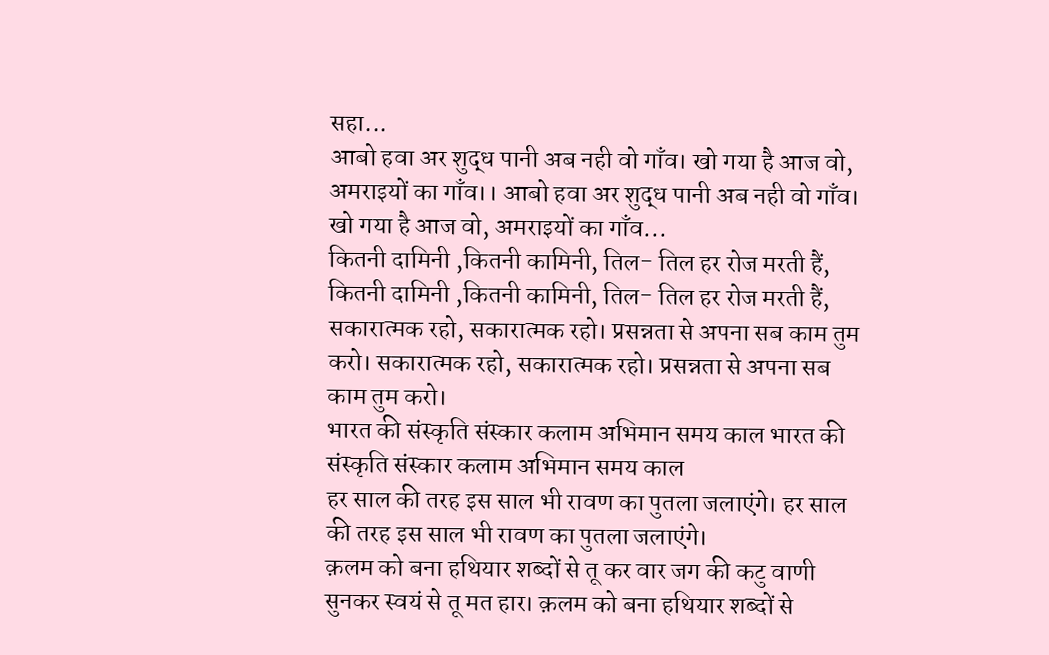सहा...
आबो हवा अर शुद्ध पानी अब नही वो गाँव। खो गया है आज वो, अमराइयों का गाँव।। आबो हवा अर शुद्ध पानी अब नही वो गाँव। खो गया है आज वो, अमराइयों का गाँव...
कितनी दामिनी ,कितनी कामिनी, तिल- तिल हर रोज मरती हैं, कितनी दामिनी ,कितनी कामिनी, तिल- तिल हर रोज मरती हैं,
सकारात्मक रहो, सकारात्मक रहो। प्रसन्नता से अपना सब काम तुम करो। सकारात्मक रहो, सकारात्मक रहो। प्रसन्नता से अपना सब काम तुम करो।
भारत की संस्कृति संस्कार कलाम अभिमान समय काल भारत की संस्कृति संस्कार कलाम अभिमान समय काल
हर साल की तरह इस साल भी रावण का पुतला जलाएंगे। हर साल की तरह इस साल भी रावण का पुतला जलाएंगे।
क़लम को बना हथियार शब्दों से तू कर वार जग की कटु वाणी सुनकर स्वयं से तू मत हार। क़लम को बना हथियार शब्दों से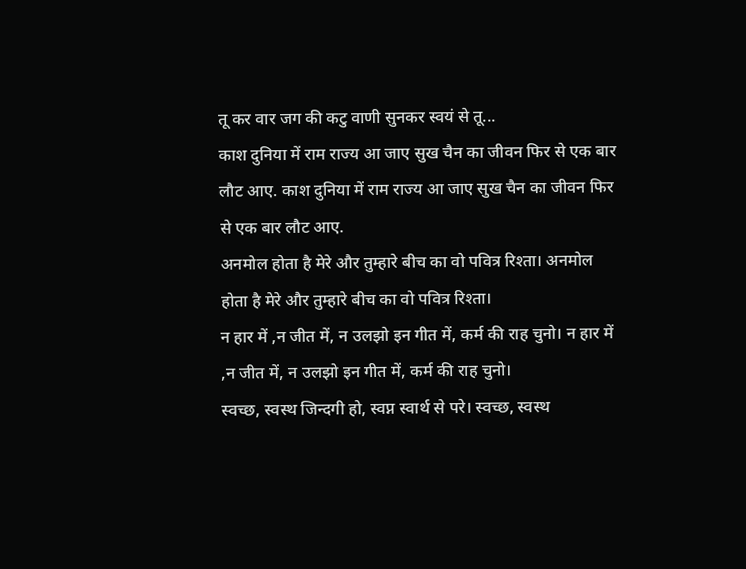तू कर वार जग की कटु वाणी सुनकर स्वयं से तू...
काश दुनिया में राम राज्य आ जाए सुख चैन का जीवन फिर से एक बार लौट आए. काश दुनिया में राम राज्य आ जाए सुख चैन का जीवन फिर से एक बार लौट आए.
अनमोल होता है मेरे और तुम्हारे बीच का वो पवित्र रिश्ता। अनमोल होता है मेरे और तुम्हारे बीच का वो पवित्र रिश्ता।
न हार में ,न जीत में, न उलझो इन गीत में, कर्म की राह चुनो। न हार में ,न जीत में, न उलझो इन गीत में, कर्म की राह चुनो।
स्वच्छ, स्वस्थ जिन्दगी हो, स्वप्न स्वार्थ से परे। स्वच्छ, स्वस्थ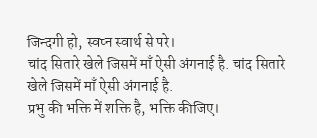जिन्दगी हो, स्वप्न स्वार्थ से परे।
चांद सितारे खेले जिसमें माँ ऐसी अंगनाई है. चांद सितारे खेले जिसमें माँ ऐसी अंगनाई है.
प्रभु की भक्ति में शक्ति है, भक्ति कीजिए।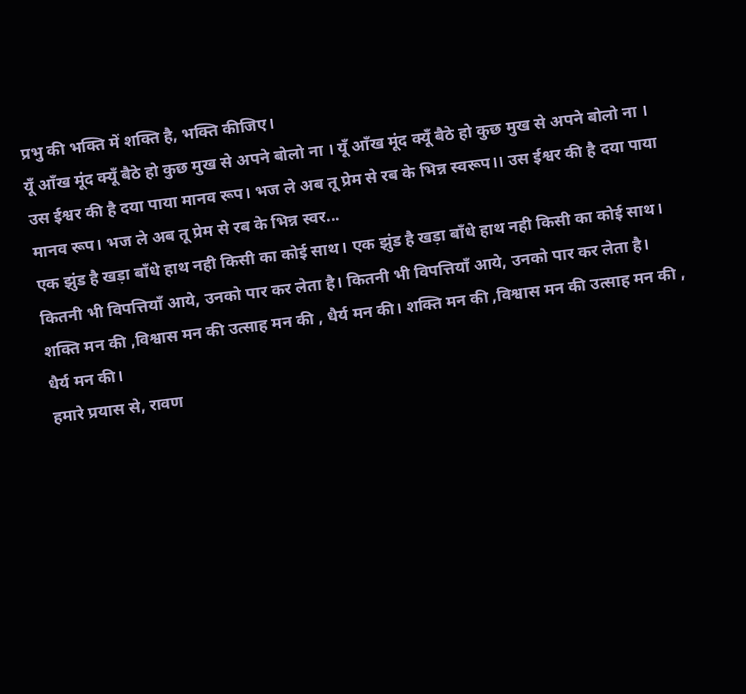प्रभु की भक्ति में शक्ति है, भक्ति कीजिए।
यूँ आँख मूंद क्यूँ बैठे हो कुछ मुख से अपने बोलो ना । यूँ आँख मूंद क्यूँ बैठे हो कुछ मुख से अपने बोलो ना ।
उस ईश्वर की है दया पाया मानव रूप। भज ले अब तू प्रेम से रब के भिन्न स्वरूप।। उस ईश्वर की है दया पाया मानव रूप। भज ले अब तू प्रेम से रब के भिन्न स्वर...
एक झुंड है खड़ा बाँधे हाथ नही किसी का कोई साथ। एक झुंड है खड़ा बाँधे हाथ नही किसी का कोई साथ।
कितनी भी विपत्तियाँ आये, उनको पार कर लेता है। कितनी भी विपत्तियाँ आये, उनको पार कर लेता है।
शक्ति मन की ,विश्वास मन की उत्साह मन की , धैर्य मन की। शक्ति मन की ,विश्वास मन की उत्साह मन की , धैर्य मन की।
हमारे प्रयास से, रावण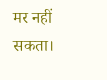मर नहीं सकता।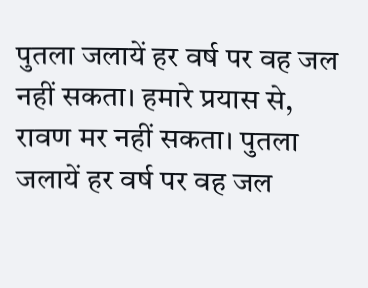पुतला जलायें हर वर्ष पर वह जल नहीं सकता। हमारे प्रयास से, रावण मर नहीं सकता। पुतला जलायें हर वर्ष पर वह जल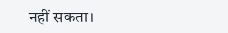नहीं सकता।